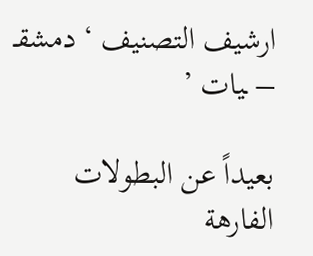ارشيف التصنيف ‘ دمشقـ – ـيات ’

بعيداً عن البطولات الفارهة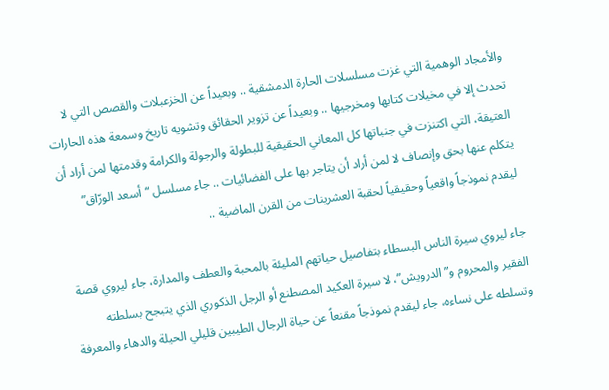والأمجاد الوهمية التي غزت مسلسلات الحارة الدمشقية .. وبعيداً عن الخزعبلات والقصص التي لا تحدث إلا في مخيلات كتابها ومخرجيها .. وبعيداً عن تزوير الحقائق وتشويه تاريخ وسمعة هذه الحارات العتيقة، التي اكتنزت في جنباتها كل المعاني الحقيقية للبطولة والرجولة والكرامة وقدمتها لمن أراد أن يتكلم عنها بحق وإنصاف لا لمن أراد أن يتاجر بها على الفضائيات .. جاء مسلسل “أسعد الورّاق” ليقدم نموذجاً واقعياً وحقيقياً لحقبة العشرينات من القرن الماضية ..

جاء ليروي سيرة الناس البسطاء بتفاصيل حياتهم المليئة بالمحبة والعطف والمدارة، جاء ليروي قصة الفقير والمحروم و”الدرويش”، لا سيرة العكيد المصطنع أو الرجل الذكوري الذي يتبجح بسلطته وتسلطه على نساءه، جاء ليقدم نموذجاً مقنعاً عن حياة الرجال الطيبين قليلي الحيلة والدهاء والمعرفة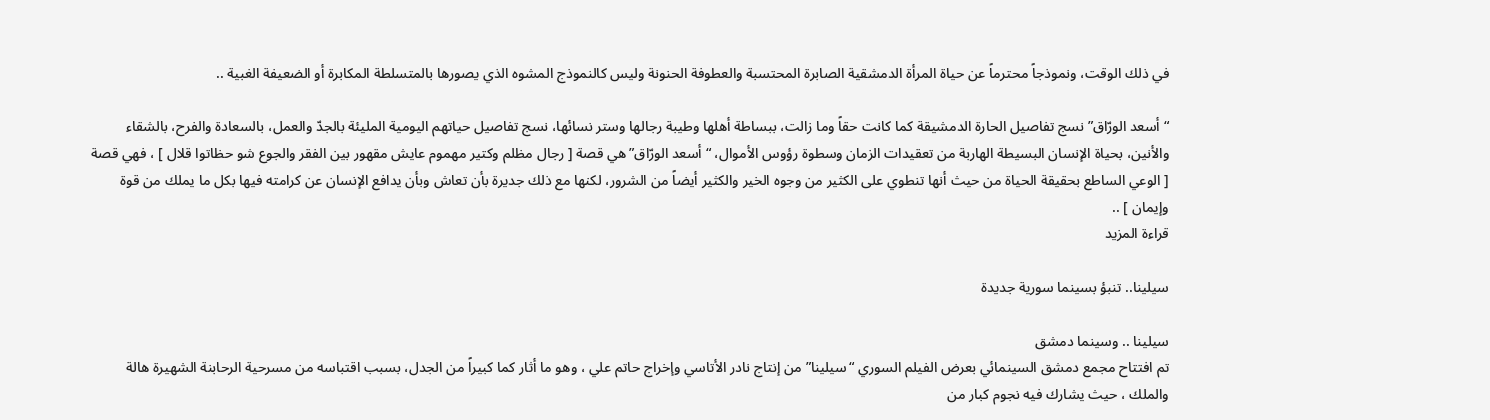في ذلك الوقت، ونموذجاً محترماً عن حياة المرأة الدمشقية الصابرة المحتسبة والعطوفة الحنونة وليس كالنموذج المشوه الذي يصورها بالمتسلطة المكابرة أو الضعيفة الغبية ..

“أسعد الورّاق” نسج تفاصيل الحارة الدمشيقة كما كانت حقاً وما زالت، ببساطة أهلها وطيبة رجالها وستر نسائها، نسج تفاصيل حياتهم اليومية المليئة بالجدّ والعمل، بالسعادة والفرح، بالشقاء والأنين، بحياة الإنسان البسيطة الهاربة من تعقيدات الزمان وسطوة رؤوس الأموال، “أسعد الورّاق” هي قصة [ رجال مظلم وكتير مهموم عايش مقهور بين الفقر والجوع شو حظاتوا قلال ] ، فهي قصة [ الوعي الساطع بحقيقة الحياة من حيث أنها تنطوي على الكثير من وجوه الخير والكثير أيضاً من الشرور، لكنها مع ذلك جديرة بأن تعاش وبأن يدافع الإنسان عن كرامته فيها بكل ما يملك من قوة وإيمان ] ..
قراءة المزيد

سيلينا.. تنبؤ بسينما سورية جديدة

سيلينا .. وسينما دمشق
تم افتتاح مجمع دمشق السينمائي بعرض الفيلم السوري “سيلينا” من إنتاج نادر الأتاسي وإخراج حاتم علي ، وهو ما أثار كما كبيراً من الجدل، بسبب اقتباسه من مسرحية الرحابنة الشهيرة هالة والملك ، حيث يشارك فيه نجوم كبار من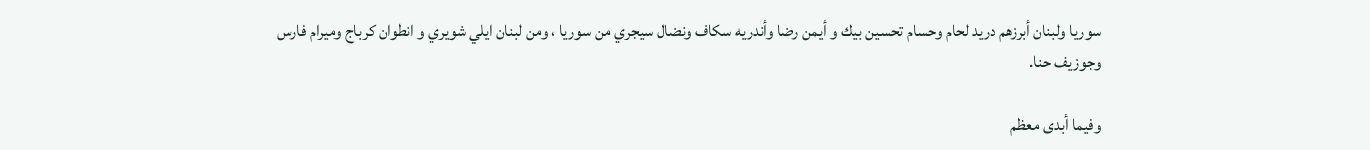سوريا ولبنان أبرزهم دريد لحام وحسام تحسين بيك و أيمن رضا وأندريه سكاف ونضال سيجري من سوريا ، ومن لبنان ايلي شويري و انطوان كرباج وميرام فارس وجوزيف حنا.

وفيما أبدى معظم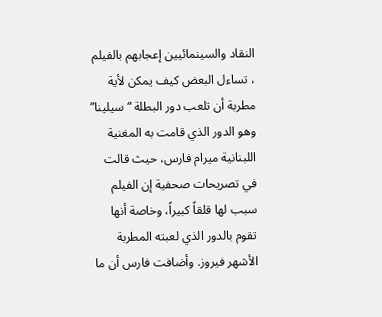النقاد والسينمائيين إعجابهم بالفيلم ، تساءل البعض كيف يمكن لأية مطربة أن تلعب دور البطلة “سيلينا” وهو الدور الذي قامت به المغنية اللبنانية ميرام فارس، حيث قالت في تصريحات صحفية إن الفيلم سبب لها قلقاً كبيراً، وخاصة أنها تقوم بالدور الذي لعبته المطربة الأشهر فيروز. وأضافت فارس أن ما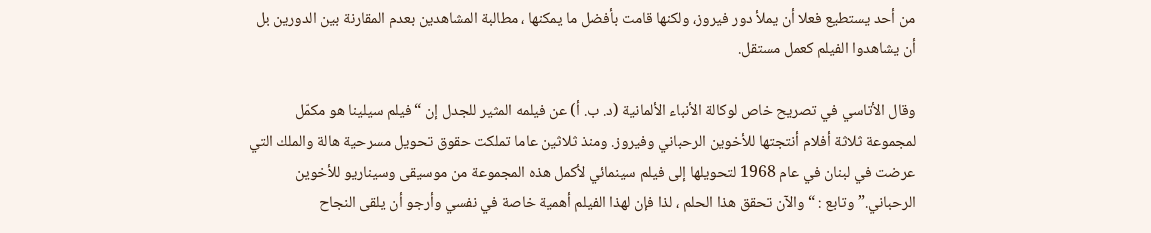من أحد يستطيع فعلا أن يملأ دور فيروز، ولكنها قامت بأفضل ما يمكنها ، مطالبة المشاهدين بعدم المقارنة بين الدورين بل أن يشاهدوا الفيلم كعمل مستقل.

وقال الأتاسي في تصريح خاص لوكالة الأنباء الألمانية (د. ب. أ) عن فيلمه المثير للجدل إن “فيلم سيلينا هو مكمّل لمجموعة ثلاثة أفلام أنتجتها للأخوين الرحباني وفيروز. ومنذ ثلاثين عاما تملكت حقوق تحويل مسرحية هالة والملك التي عرضت في لبنان في عام 1968 لتحويلها إلى فيلم سينمائي لأكمل هذه المجموعة من موسيقى وسيناريو للأخوين الرحباني.” وتابع : “والآن تحقق هذا الحلم ، لذا فإن لهذا الفيلم أهمية خاصة في نفسي وأرجو أن يلقى النجاح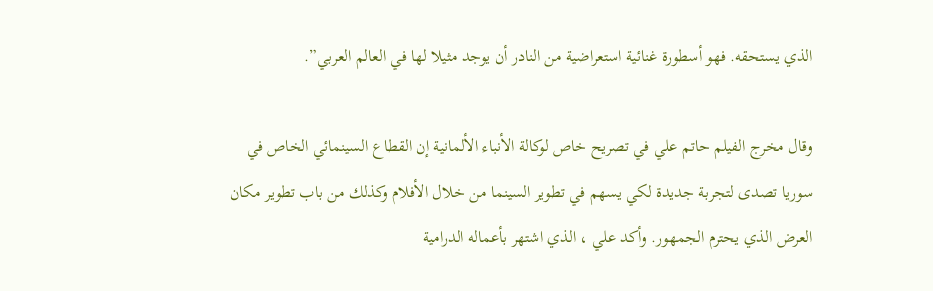الذي يستحقه. فهو أسطورة غنائية استعراضية من النادر أن يوجد مثيلا لها في العالم العربي”.

وقال مخرج الفيلم حاتم علي في تصريح خاص لوكالة الأنباء الألمانية إن القطاع السينمائي الخاص في سوريا تصدى لتجربة جديدة لكي يسهم في تطوير السينما من خلال الأفلام وكذلك من باب تطوير مكان العرض الذي يحترم الجمهور. وأكد علي ، الذي اشتهر بأعماله الدرامية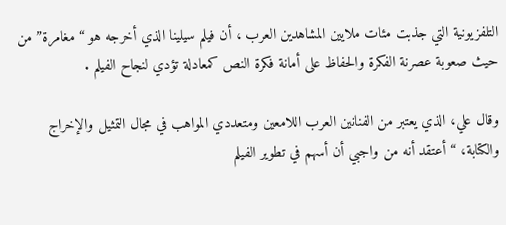التلفزيونية التي جذبت مئات ملايين المشاهدين العرب ، أن فيلم سيلينا الذي أخرجه هو “مغامرة” من حيث صعوبة عصرنة الفكرة والحفاظ على أمانة فكرة النص كمعادلة تؤدي لنجاح الفيلم .

وقال علي، الذي يعتبر من الفنانين العرب اللامعين ومتعددي المواهب في مجال التمثيل والإخراج والكتابة، “أعتقد أنه من واجبي أن أسهم في تطوير الفيلم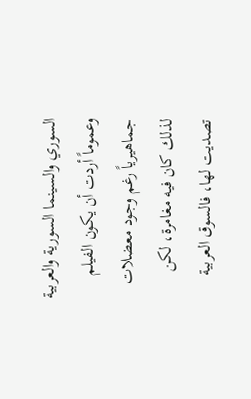السوري والسينما السورية والعربية وعموماً أردت أن يكون الفيلم جماهيرياً رغم وجود معضلات لذلك كان فيه مغامرة، لكن تصديت لها، فالسوق العربية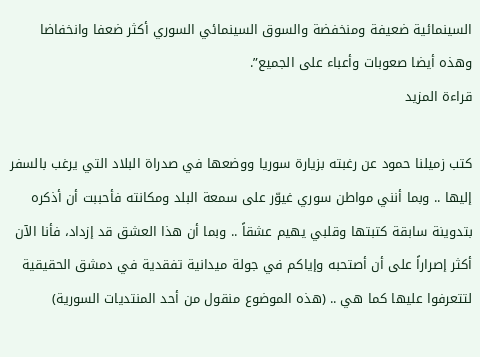السينمائية ضعيفة ومنخفضة والسوق السينمائي السوري أكثر ضعفا وانخفاضا وهذه أيضا صعوبات وأعباء على الجميع”.
قراءة المزيد

كتب زميلنا حمود عن رغبته بزيارة سوريا ووضعها في صدراة البلاد التي يرغب بالسفر إليها .. وبما أنني مواطن سوري غيوّر على سمعة البلد ومكانته فأحببت أن أذكره بتدوينة سابقة كتبتها وقلبي يهيم عشقاً .. وبما أن هذا العشق قد إزداد، فأنا الآن أكثر إصراراً على أن أصتحبه وإياكم في جولة ميدانية تفقدية في دمشق الحقيقية لتتعرفوا عليها كما هي .. (هذه الموضوع منقول من أحد المنتديات السورية)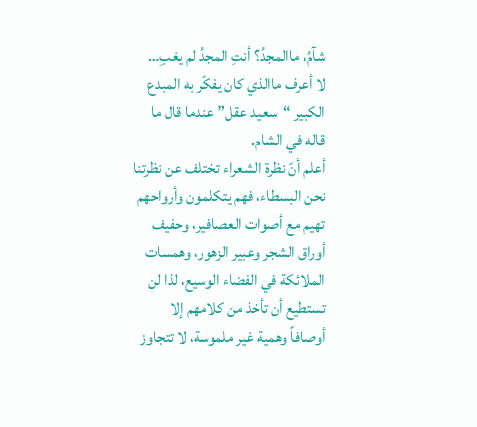شآمُ، ماالمجدُ؟ أنتِ المجدُ لم يغبِ…
لا أعرف ماالذي كان يفكّر به المبدع الكبير “سعيد عقل” عندما قال ما قاله في الشام.
أعلم أنّ نظرة الشعراء تختلف عن نظرتنا نحن البسطاء، فهم يتكلمون وأرواحهم تهيم مع أصوات العصافير، وحفيف أوراق الشجر وعبير الزهور، وهمسات الملائكة في الفضاء الوسيع، لذا لن تستطيع أن تأخذ من كلامهم إلا أوصافاً وهمية غير ملموسة، لا تتجاوز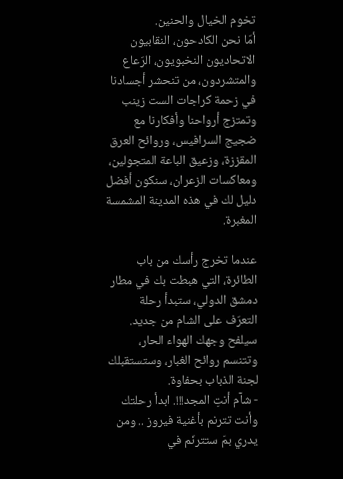تخوم الخيال والحنين.
أمّا نحن الكادحون، النقابيون الاتحاديون النخبويون، الرّعاع والمتشردون، من تنحشر أجسادنا في زحمة كراجات الست زينب وتمتزج أرواحنا وأفكارنا مع ضجيج السرافيس، وروائح العرق المقززة، وزعيق الباعة المتجولين، ومعاكسات الزعران، سنكون أفضل دليل لك في هذه المدينة المشمسة المغبرة.

عندما تخرج رأسك من باب الطائرة، التي هبطت بك في مطار دمشق الدولي، ستبدأ رحلة التعرّف على الشام من جديد. سيلفح وجهك الهواء الحار، وتتنسم روائح الغبار، وستستقبلك لجنة الذباب بحفاوة.
- شآم أنتِ المجد!!!. ابدأ رحلتك وأنت تترنم بأغنية فيروز .. ومن يدري بمَ ستترنّم في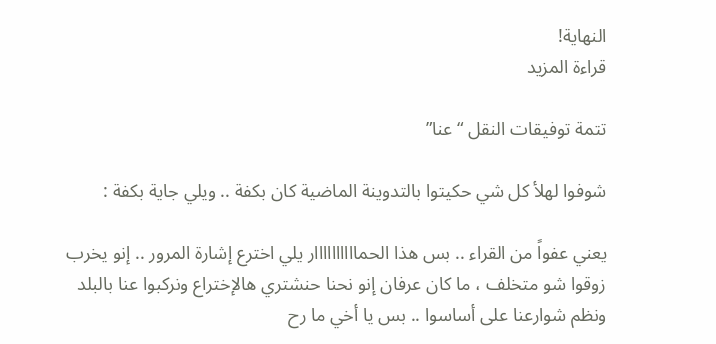النهاية!
قراءة المزيد

تتمة توفيقات النقل “عنا”

شوفوا لهلأ كل شي حكيتوا بالتدوينة الماضية كان بكفة .. ويلي جاية بكفة :

يعني عفواً من القراء .. بس هذا الحماااااااااار يلي اخترع إشارة المرور .. إنو يخرب زوقوا شو متخلف ، ما كان عرفان إنو نحنا حنشتري هالإختراع ونركبوا عنا بالبلد ونظم شوارعنا على أساسوا .. بس يا أخي ما رح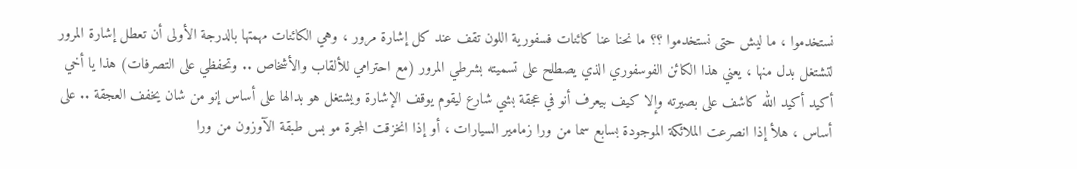نستخدموا ، ما ليش حتى نستخدموا ؟؟ ما نحنا عنا كائنات فسفورية اللون تقف عند كل إشارة مرور ، وهي الكائنات مهمتها بالدرجة الأولى أن تعطل إشارة المرور لتشتغل بدل منها ، يعني هذا الكائن الفوسفوري الذي يصطلح على تسميته بشرطي المرور (مع احترامي للألقاب والأشخاص .. وتحفظي على التصرفات) هذا يا أخي أكيد أكيد الله كاشف على بصيرته وإلا كيف بيعرف أنو في عجقة بشي شارع ليقوم يوقف الإشارة ويشتغل هو بدالها على أساس إنو من شان يخفف العجقة .. على أساس ، هلأ إذا انصرعت الملائكة الموجودة بسابع سما من ورا زمامير السيارات ، أو إذا انخزقت المجرة مو بس طبقة الآوزون من ورا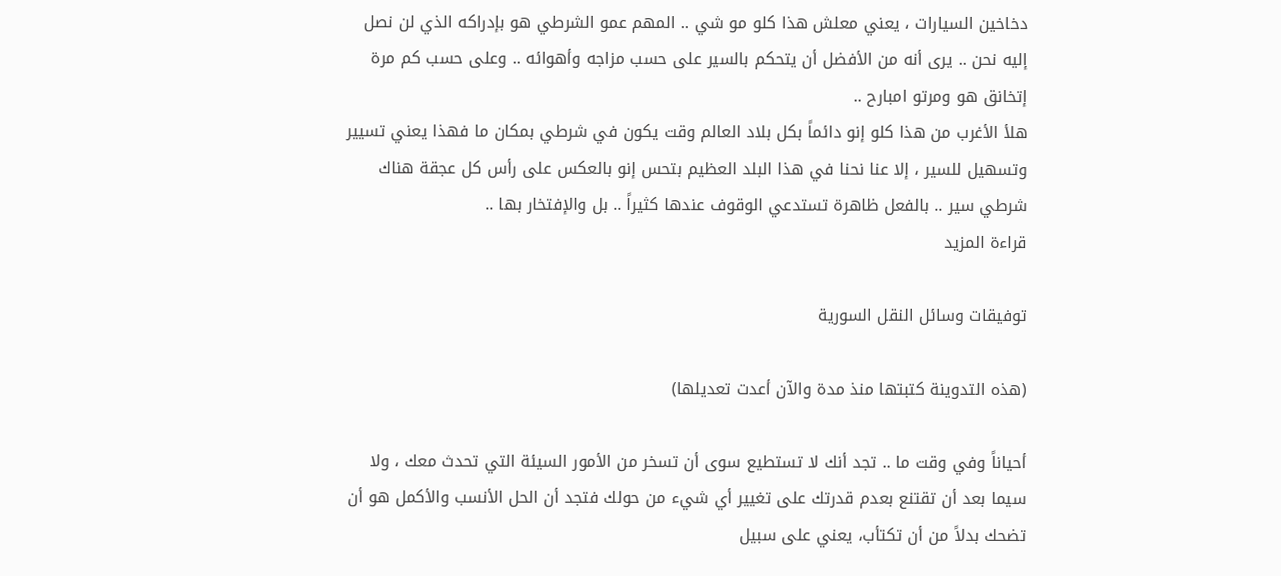دخاخين السيارات ، يعني معلش هذا كلو مو شي .. المهم عمو الشرطي هو بإدراكه الذي لن نصل إليه نحن .. يرى أنه من الأفضل أن يتحكم بالسير على حسب مزاجه وأهوائه .. وعلى حسب كم مرة إتخانق هو ومرتو امبارح ..
هلأ الأغرب من هذا كلو إنو دائماً بكل بلاد العالم وقت يكون في شرطي بمكان ما فهذا يعني تسيير وتسهيل للسير ، إلا عنا نحنا في هذا البلد العظيم بتحس إنو بالعكس على رأس كل عجقة هناك شرطي سير .. بالفعل ظاهرة تستدعي الوقوف عندها كثيراً .. بل والإفتخار بها ..
قراءة المزيد

توفيقات وسائل النقل السورية

(هذه التدوينة كتبتها منذ مدة والآن أعدت تعديلها)

أحياناً وفي وقت ما .. تجد أنك لا تستطيع سوى أن تسخر من الأمور السيئة التي تحدث معك ، ولا سيما بعد أن تقتنع بعدم قدرتك على تغيير أي شيء من حولك فتجد أن الحل الأنسب والأكمل هو أن تضحك بدلاً من أن تكتأب، يعني على سبيل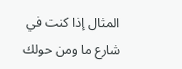المثال إذا كنت في شارع ما ومن حولك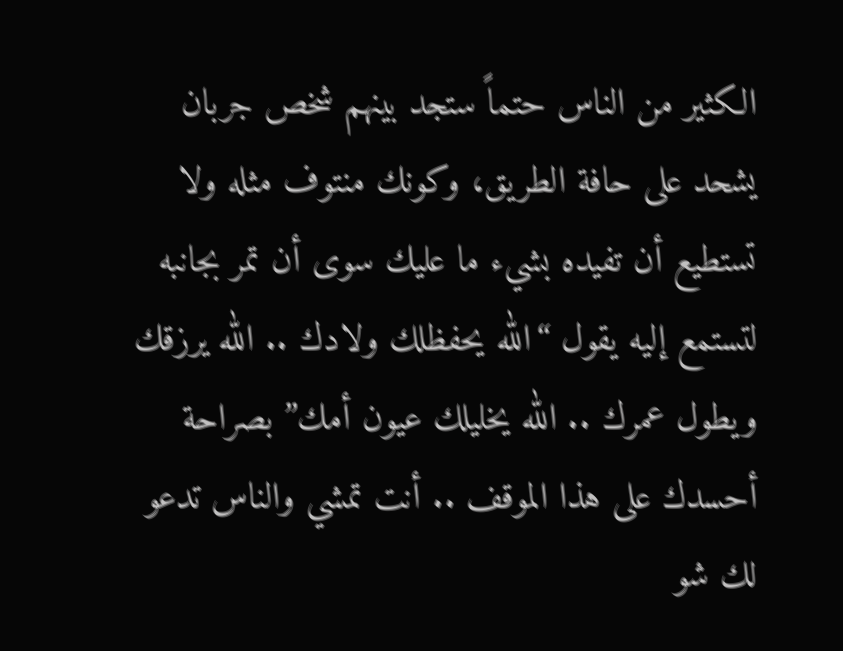الكثير من الناس حتماً ستجد بينهم شخص جربان يشحد على حافة الطريق، وكونك منتوف مثله ولا تستطيع أن تفيده بشيء ما عليك سوى أن تمر بجانبه لتستمع إليه يقول “الله يحفظلك ولادك .. الله يرزقك ويطول عمرك .. الله يخليلك عيون أمك” بصراحة أحسدك على هذا الموقف .. أنت تمشي والناس تدعو لك شو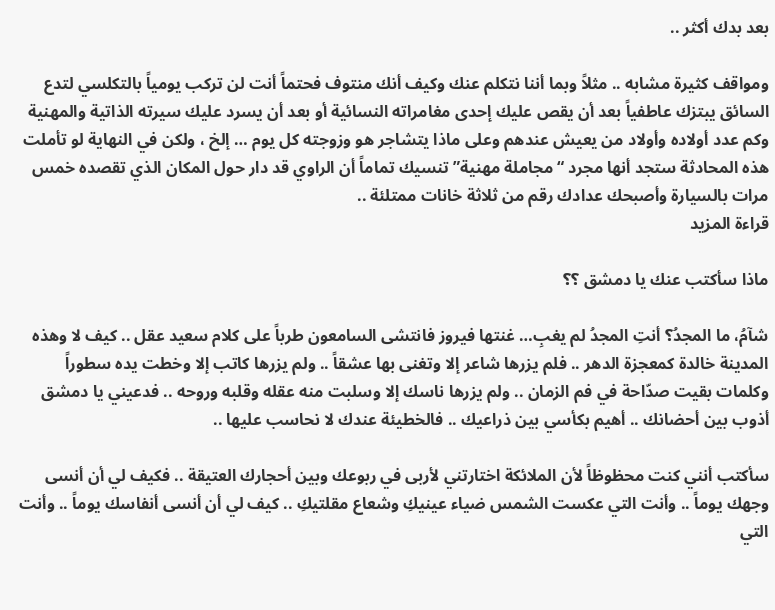بعد بدك أكثر ..

ومواقف كثيرة مشابه .. مثلاً وبما أننا نتكلم عنك وكيف أنك منتوف فحتماً أنت لن تركب يومياً بالتكلسي لتدع السائق يبتزك عاطفياً بعد أن يقص عليك إحدى مغامراته النسائية أو بعد أن يسرد عليك سيرته الذاتية والمهنية وكم عدد أولاده وأولاد من يعيش عندهم وعلى ماذا يتشاجر هو وزوجته كل يوم … إلخ ، ولكن في النهاية لو تأملت هذه المحادثة ستجد أنها مجرد “مجاملة مهنية” تنسيك تماماً أن الراوي قد دار حول المكان الذي تقصده خمس مرات بالسيارة وأصبحك عدادك رقم من ثلاثة خانات ممتلئة ..
قراءة المزيد

ماذا سأكتب عنك يا دمشق ؟؟

شآمُ، ما المجدُ؟ أنتِ المجدُ لم يغبِ… غنتها فيروز فانتشى السامعون طرباً على كلام سعيد عقل .. كيف لا وهذه المدينة خالدة كمعجزة الدهر .. فلم يزرها شاعر إلا وتغنى بها عشقاً .. ولم يزرها كاتب إلا وخطت يده سطوراً وكلمات بقيت صدّاحة في فم الزمان .. ولم يزرها ناسك إلا وسلبت منه عقله وقلبه وروحه .. فدعيني يا دمشق أذوب بين أحضانك .. أهيم بكأسي بين ذراعيك .. فالخطيئة عندك لا نحاسب عليها ..

سأكتب أنني كنت محظوظاً لأن الملائكة اختارتني لأربى في ربوعك وبين أحجارك العتيقة .. فكيف لي أن أنسى وجهك يوماً .. وأنت التي عكست الشمس ضياء عينيكِ وشعاع مقلتيكِ .. كيف لي أن أنسى أنفاسك يوماً .. وأنت التي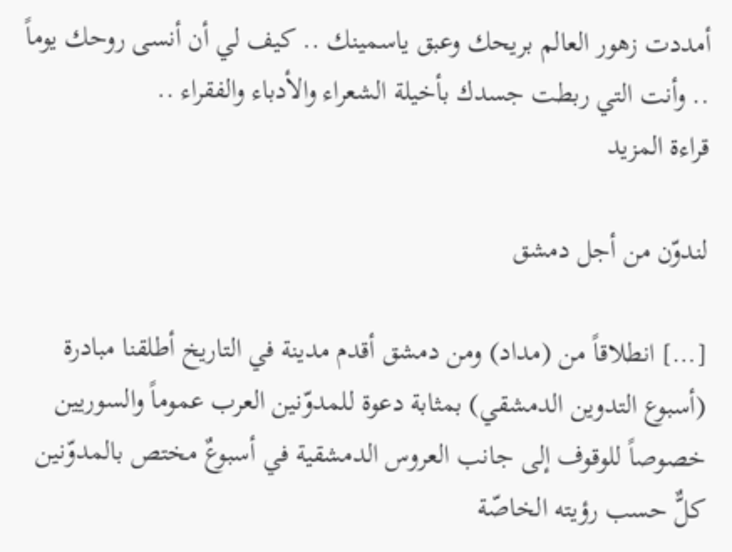أمددت زهور العالم بريحك وعبق ياسمينك .. كيف لي أن أنسى روحك يوماً .. وأنت التي ربطت جسدك بأخيلة الشعراء والأدباء والفقراء ..
قراءة المزيد

لندوّن من أجل دمشق

[…] انطلاقاً من (مداد) ومن دمشق أقدم مدينة في التاريخ أطلقنا مبادرة (أسبوع التدوين الدمشقي) بمثابة دعوة للمدوّنين العرب عموماً والسوريين خصوصاً للوقوف إلى جانب العروس الدمشقية في أسبوعٌ مختص بالمدوّنين كلٌّ حسب رؤيته الخاصّة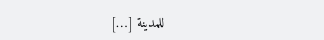للمدينة […]